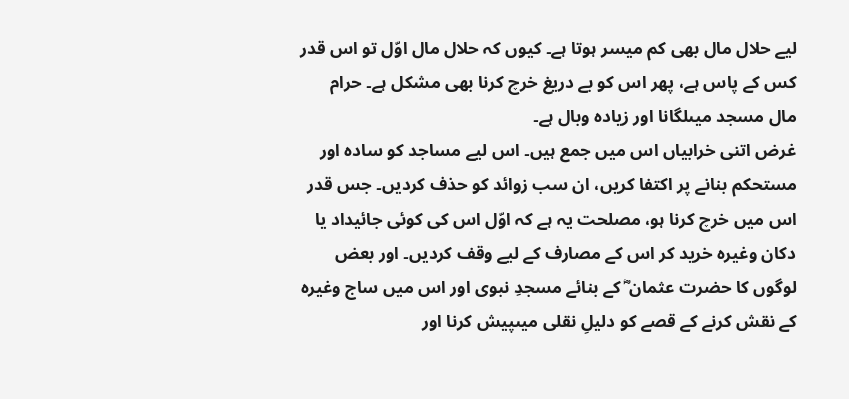لیے حلال مال بھی کم میسر ہوتا ہے۔ کیوں کہ حلال مال اوّل تو اس قدر کس کے پاس ہے، پھر اس کو بے دریغ خرچ کرنا بھی مشکل ہے۔ حرام مال مسجد میںلگانا اور زیادہ وبال ہے۔
غرض اتنی خرابیاں اس میں جمع ہیں۔ اس لیے مساجد کو سادہ اور مستحکم بنانے پر اکتفا کریں، ان سب زوائد کو حذف کردیں۔ جس قدر اس میں خرچ کرنا ہو، مصلحت یہ ہے کہ اوّل اس کی کوئی جائیداد یا دکان وغیرہ خرید کر اس کے مصارف کے لیے وقف کردیں۔ اور بعض لوگوں کا حضرت عثمان ؓ کے بنائے مسجدِ نبوی اور اس میں ساج وغیرہ کے نقش کرنے کے قصے کو دلیلِ نقلی میںپیش کرنا اور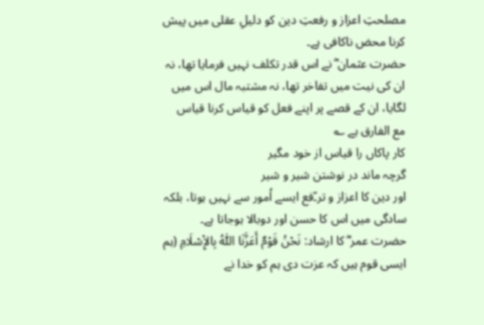مصلحتِ اعزاز و رفعتِ دین کو دلیلِ عقلی میں پیش کرنا محض ناکافی ہے۔
حضرت عثمان ؓ نے اس قدر تکلف نہیں فرمایا تھا، نہ ان کی نیت میں تفاخر تھا، نہ مشتبہ مال اس میں لگایا، ان کے قصے پر اپنے فعل کو قیاس کرنا قیاس مع الفارق ہے ؎
کار پاکاں را قیاس از خود مگیر
گرچہ ماند در نوشتن شیر و شیر
اور دین کا اعزاز و تر۔ّفع ایسے اُمور سے نہیں ہوتا، بلکہ سادگی میں اس کا حسن اور دوبالا ہوجاتا ہے۔
حضرت عمر ؓ کا ارشاد: نَحْنُ قَوْمٌ أَعَزَّنَا اللّٰہُ بِالإِْسْلَامِ (ہم ایسی قوم ہیں کہ عزت دی ہم کو خدا نے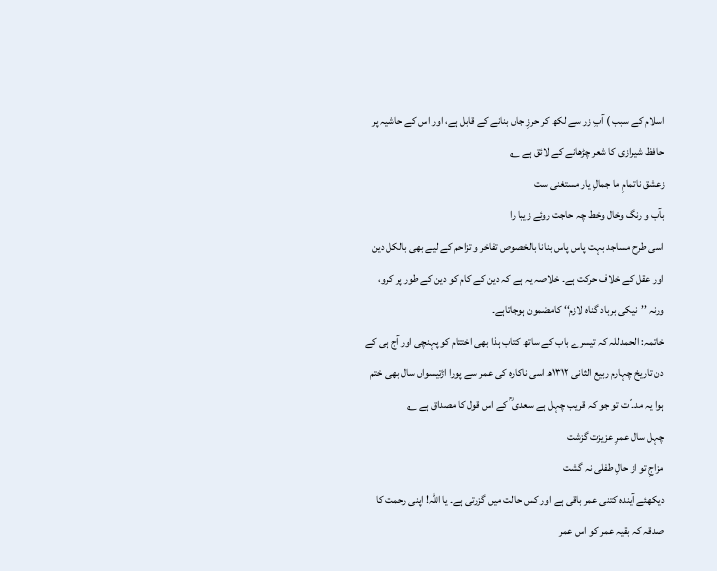اسلام کے سبب ) آبِ زر سے لکھ کر حرزِ جاں بنانے کے قابل ہے، اور اس کے حاشیہ پر حافظ شیرازی کا شعر چڑھانے کے لائق ہے ؎
زعشق ناتمامِ ما جمالِ یار مستغنی ست
بآب و رنگ وخال وخط چہ حاجت روئے زیبا را
اسی طرح مساجد بہت پاس پاس بنانا بالخصوص تفاخر و تزاحم کے لیے بھی بالکل دین اور عقل کے خلاف حرکت ہے۔ خلاصہ یہ ہے کہ دین کے کام کو دین کے طور پر کرو، ورنہ ’’نیکی برباد گناہ لازم‘‘ کامضمون ہوجاتاہے۔
خاتمہ: الحمدللہ کہ تیسرے باب کے ساتھ کتاب ہذا بھی اختتام کو پہنچی اور آج ہی کے دن تاریخ چہارم ربیع الثانی ۱۳۱۲ھ اسی ناکارہ کی عمر سے پورا اڑتیسواں سال بھی ختم ہوا یہ مد۔ّ ت تو جو کہ قریب چہل ہے سعدی ؒ کے اس قول کا مصداق ہے ؎
چہل سال عمرِ عزیزت گزشت
مزاجِ تو از حالِ طفلی نہ گشت
دیکھئے آیندہ کتنی عمر باقی ہے اور کس حالت میں گزرتی ہے۔ یا اللہ! اپنی رحمت کا صدقہ کہ بقیہ عمر کو اس عمر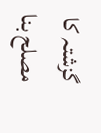گزشتہ کا مصلح بنا